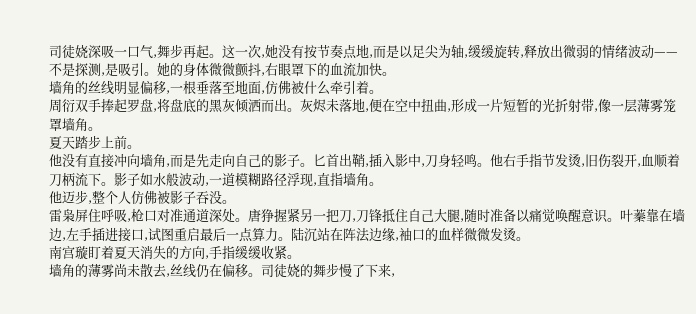司徒娆深吸一口气,舞步再起。这一次,她没有按节奏点地,而是以足尖为轴,缓缓旋转,释放出微弱的情绪波动——不是探测,是吸引。她的身体微微颤抖,右眼罩下的血流加快。
墙角的丝线明显偏移,一根垂落至地面,仿佛被什么牵引着。
周衍双手捧起罗盘,将盘底的黑灰倾洒而出。灰烬未落地,便在空中扭曲,形成一片短暂的光折射带,像一层薄雾笼罩墙角。
夏天踏步上前。
他没有直接冲向墙角,而是先走向自己的影子。匕首出鞘,插入影中,刀身轻鸣。他右手指节发烫,旧伤裂开,血顺着刀柄流下。影子如水般波动,一道模糊路径浮现,直指墙角。
他迈步,整个人仿佛被影子吞没。
雷枭屏住呼吸,枪口对准通道深处。唐狰握紧另一把刀,刀锋抵住自己大腿,随时准备以痛觉唤醒意识。叶蓁靠在墙边,左手插进接口,试图重启最后一点算力。陆沉站在阵法边缘,袖口的血样微微发烫。
南宫璇盯着夏天消失的方向,手指缓缓收紧。
墙角的薄雾尚未散去,丝线仍在偏移。司徒娆的舞步慢了下来,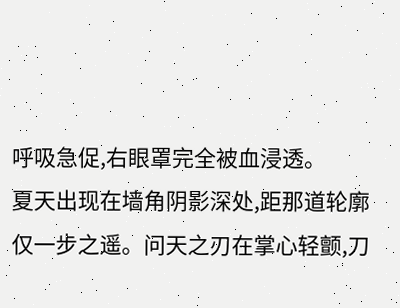呼吸急促,右眼罩完全被血浸透。
夏天出现在墙角阴影深处,距那道轮廓仅一步之遥。问天之刃在掌心轻颤,刀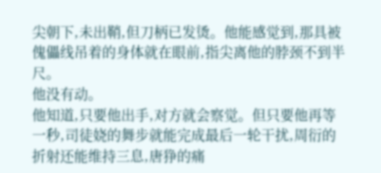尖朝下,未出鞘,但刀柄已发烫。他能感觉到,那具被傀儡线吊着的身体就在眼前,指尖离他的脖颈不到半尺。
他没有动。
他知道,只要他出手,对方就会察觉。但只要他再等一秒,司徒娆的舞步就能完成最后一轮干扰,周衍的折射还能维持三息,唐狰的痛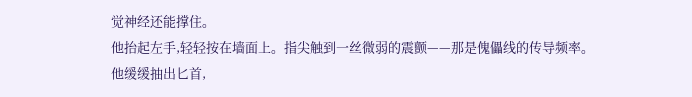觉神经还能撑住。
他抬起左手,轻轻按在墙面上。指尖触到一丝微弱的震颤——那是傀儡线的传导频率。
他缓缓抽出匕首,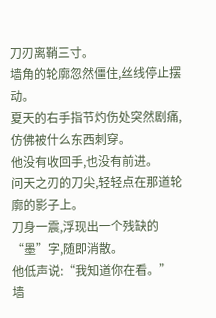刀刃离鞘三寸。
墙角的轮廓忽然僵住,丝线停止摆动。
夏天的右手指节灼伤处突然剧痛,仿佛被什么东西刺穿。
他没有收回手,也没有前进。
问天之刃的刀尖,轻轻点在那道轮廓的影子上。
刀身一震,浮现出一个残缺的“墨”字,随即消散。
他低声说:“我知道你在看。”
墙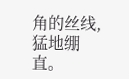角的丝线,猛地绷直。